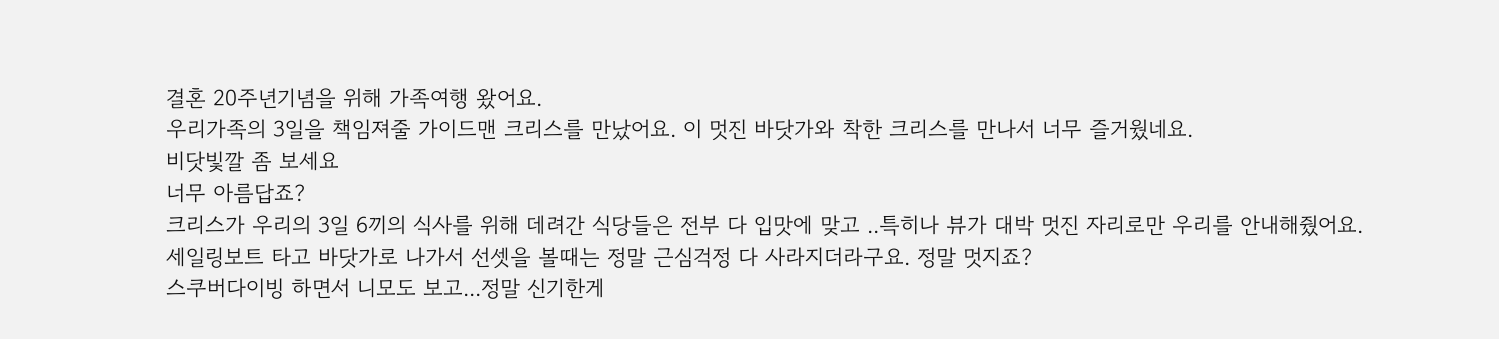결혼 20주년기념을 위해 가족여행 왔어요.
우리가족의 3일을 책임져줄 가이드맨 크리스를 만났어요. 이 멋진 바닷가와 착한 크리스를 만나서 너무 즐거웠네요.
비닷빛깔 좀 보세요
너무 아름답죠?
크리스가 우리의 3일 6끼의 식사를 위해 데려간 식당들은 전부 다 입맛에 맞고 ..특히나 뷰가 대박 멋진 자리로만 우리를 안내해줬어요.
세일링보트 타고 바닷가로 나가서 선셋을 볼때는 정말 근심걱정 다 사라지더라구요. 정말 멋지죠?
스쿠버다이빙 하면서 니모도 보고...정말 신기한게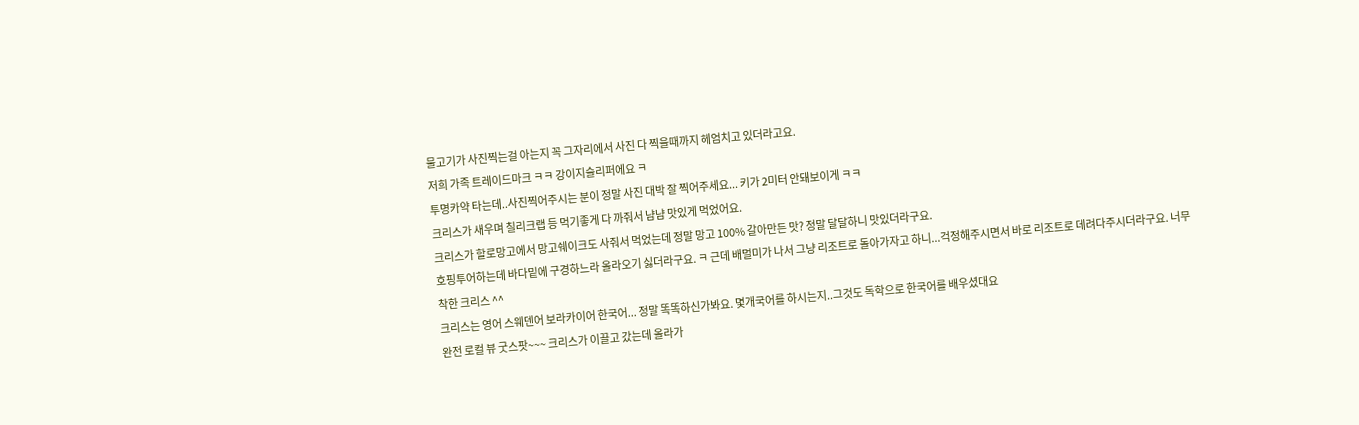물고기가 사진찍는걸 아는지 꼭 그자리에서 사진 다 찍을때까지 헤엄치고 있더라고요.
저희 가족 트레이드마크 ㅋㅋ 강이지슬리퍼에요 ㅋ
투명카약 타는데..사진찍어주시는 분이 정말 사진 대박 잘 찍어주세요... 키가 2미터 안돼보이게 ㅋㅋ
크리스가 새우며 칠리크랩 등 먹기좋게 다 까줘서 냠냠 맛있게 먹었어요.
크리스가 할로망고에서 망고쉐이크도 사줘서 먹었는데 정말 망고 100% 갈아만든 맛? 정말 달달하니 맛있더라구요.
호핑투어하는데 바다밑에 구경하느라 올라오기 싫더라구요. ㅋ 근데 배멀미가 나서 그냥 리조트로 돌아가자고 하니...걱정해주시면서 바로 리조트로 데려다주시더라구요. 너무 착한 크리스 ^^
크리스는 영어 스웨덴어 보라카이어 한국어... 정말 똑똑하신가봐요. 몇개국어를 하시는지..그것도 독학으로 한국어를 배우셨대요
완전 로컬 뷰 굿스팟~~~ 크리스가 이끌고 갔는데 올라가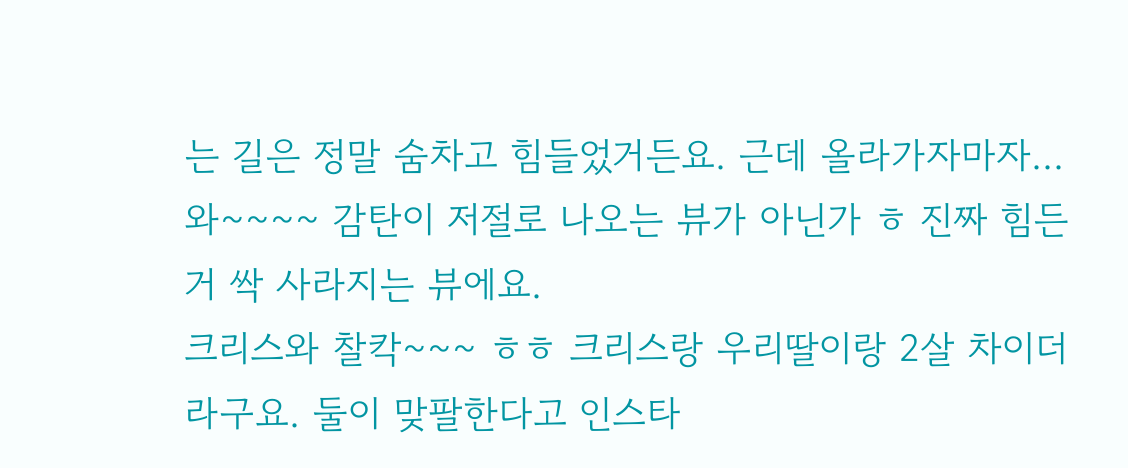는 길은 정말 숨차고 힘들었거든요. 근데 올라가자마자...와~~~~ 감탄이 저절로 나오는 뷰가 아닌가 ㅎ 진짜 힘든거 싹 사라지는 뷰에요.
크리스와 찰칵~~~ ㅎㅎ 크리스랑 우리딸이랑 2살 차이더라구요. 둘이 맞팔한다고 인스타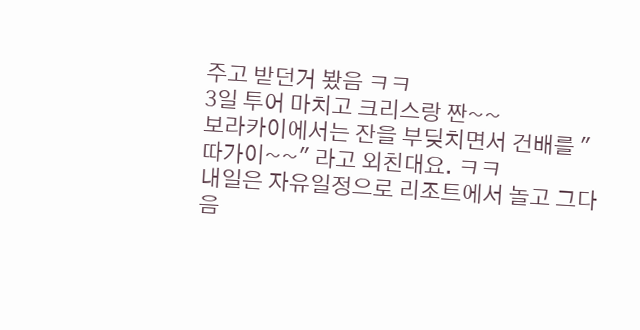주고 받던거 봤음 ㅋㅋ
3일 투어 마치고 크리스랑 짠~~
보라카이에서는 잔을 부딪치면서 건배를 "따가이~~" 라고 외친대요. ㅋㅋ
내일은 자유일정으로 리조트에서 놀고 그다음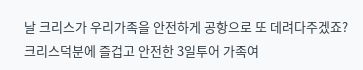날 크리스가 우리가족을 안전하게 공항으로 또 데려다주겠죠?
크리스덕분에 즐겁고 안전한 3일투어 가족여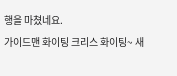행을 마쳤네요.
가이드맨 화이팅 크리스 화이팅~ 새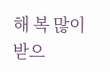해 복 많이 받으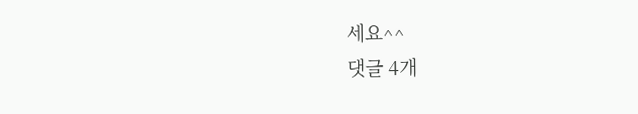세요^^
댓글 4개